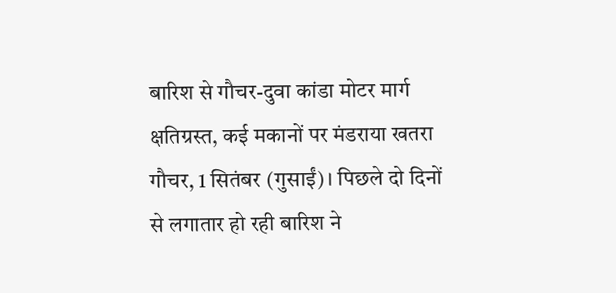बारिश से गौचर-दुवा कांडा मोटर मार्ग क्षतिग्रस्त, कई मकानों पर मंडराया खतरा
गौचर, 1 सितंबर (गुसाईं)। पिछले दो दिनों से लगातार हो रही बारिश ने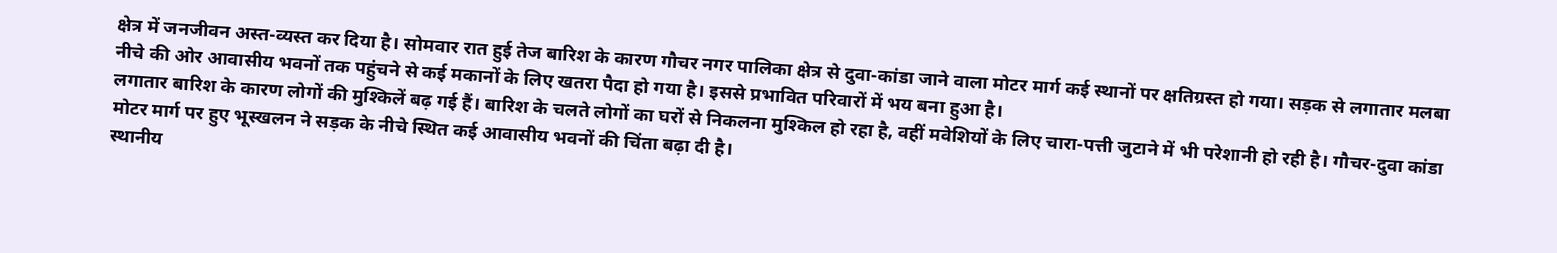क्षेत्र में जनजीवन अस्त-व्यस्त कर दिया है। सोमवार रात हुई तेज बारिश के कारण गौचर नगर पालिका क्षेत्र से दुवा-कांडा जाने वाला मोटर मार्ग कई स्थानों पर क्षतिग्रस्त हो गया। सड़क से लगातार मलबा नीचे की ओर आवासीय भवनों तक पहुंचने से कई मकानों के लिए खतरा पैदा हो गया है। इससे प्रभावित परिवारों में भय बना हुआ है।
लगातार बारिश के कारण लोगों की मुश्किलें बढ़ गई हैं। बारिश के चलते लोगों का घरों से निकलना मुश्किल हो रहा है, वहीं मवेशियों के लिए चारा-पत्ती जुटाने में भी परेशानी हो रही है। गौचर-दुवा कांडा मोटर मार्ग पर हुए भूस्खलन ने सड़क के नीचे स्थित कई आवासीय भवनों की चिंता बढ़ा दी है।
स्थानीय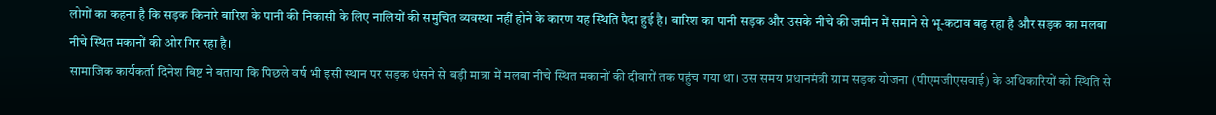लोगों का कहना है कि सड़क किनारे बारिश के पानी की निकासी के लिए नालियों की समुचित व्यवस्था नहीं होने के कारण यह स्थिति पैदा हुई है। बारिश का पानी सड़क और उसके नीचे की जमीन में समाने से भू-कटाव बढ़ रहा है और सड़क का मलबा नीचे स्थित मकानों की ओर गिर रहा है।
सामाजिक कार्यकर्ता दिनेश बिष्ट ने बताया कि पिछले वर्ष भी इसी स्थान पर सड़क धंसने से बड़ी मात्रा में मलबा नीचे स्थित मकानों की दीवारों तक पहुंच गया था। उस समय प्रधानमंत्री ग्राम सड़क योजना (पीएमजीएसवाई) के अधिकारियों को स्थिति से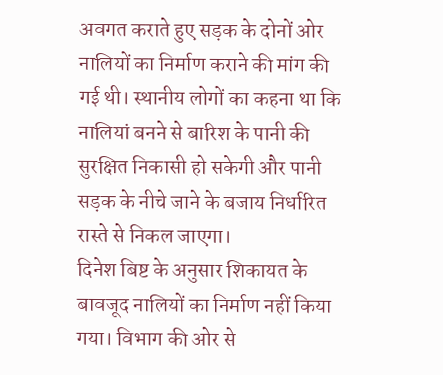अवगत कराते हुए सड़क के दोनों ओर नालियों का निर्माण कराने की मांग की गई थी। स्थानीय लोगों का कहना था कि नालियां बनने से बारिश के पानी की सुरक्षित निकासी हो सकेगी और पानी सड़क के नीचे जाने के बजाय निर्धारित रास्ते से निकल जाएगा।
दिनेश बिष्ट के अनुसार शिकायत के बावजूद नालियों का निर्माण नहीं किया गया। विभाग की ओर से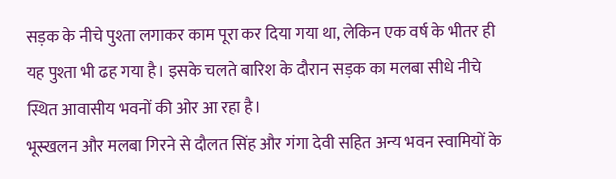सड़क के नीचे पुश्ता लगाकर काम पूरा कर दिया गया था, लेकिन एक वर्ष के भीतर ही यह पुश्ता भी ढह गया है। इसके चलते बारिश के दौरान सड़क का मलबा सीधे नीचे स्थित आवासीय भवनों की ओर आ रहा है।
भूस्खलन और मलबा गिरने से दौलत सिंह और गंगा देवी सहित अन्य भवन स्वामियों के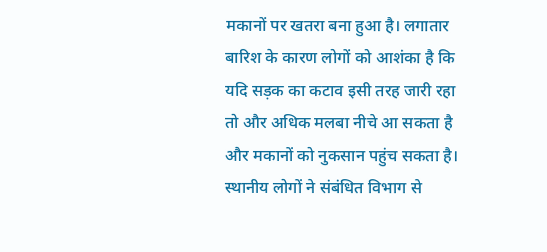मकानों पर खतरा बना हुआ है। लगातार बारिश के कारण लोगों को आशंका है कि यदि सड़क का कटाव इसी तरह जारी रहा तो और अधिक मलबा नीचे आ सकता है और मकानों को नुकसान पहुंच सकता है।
स्थानीय लोगों ने संबंधित विभाग से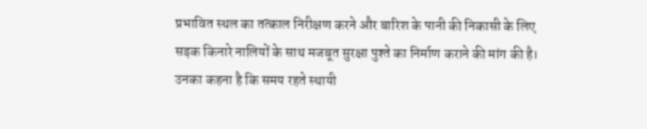प्रभावित स्थल का तत्काल निरीक्षण करने और बारिश के पानी की निकासी के लिए सड़क किनारे नालियों के साथ मजबूत सुरक्षा पुश्ते का निर्माण कराने की मांग की है। उनका कहना है कि समय रहते स्थायी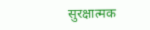सुरक्षात्मक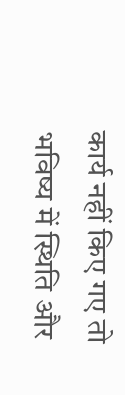कार्य नहीं किए गए तो भविष्य में स्थिति और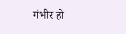गंभीर हो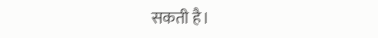सकती है।